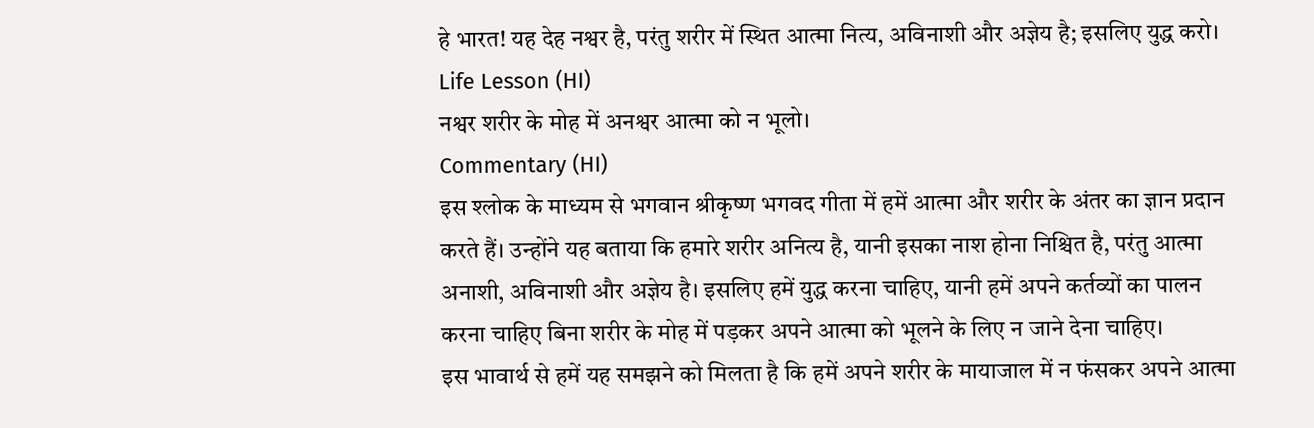हे भारत! यह देह नश्वर है, परंतु शरीर में स्थित आत्मा नित्य, अविनाशी और अज्ञेय है; इसलिए युद्ध करो।
Life Lesson (HI)
नश्वर शरीर के मोह में अनश्वर आत्मा को न भूलो।
Commentary (HI)
इस श्लोक के माध्यम से भगवान श्रीकृष्ण भगवद गीता में हमें आत्मा और शरीर के अंतर का ज्ञान प्रदान करते हैं। उन्होंने यह बताया कि हमारे शरीर अनित्य है, यानी इसका नाश होना निश्चित है, परंतु आत्मा अनाशी, अविनाशी और अज्ञेय है। इसलिए हमें युद्ध करना चाहिए, यानी हमें अपने कर्तव्यों का पालन करना चाहिए बिना शरीर के मोह में पड़कर अपने आत्मा को भूलने के लिए न जाने देना चाहिए।
इस भावार्थ से हमें यह समझने को मिलता है कि हमें अपने शरीर के मायाजाल में न फंसकर अपने आत्मा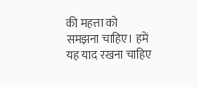की महत्ता को समझना चाहिए। हमें यह याद रखना चाहिए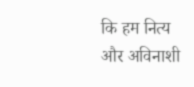कि हम नित्य और अविनाशी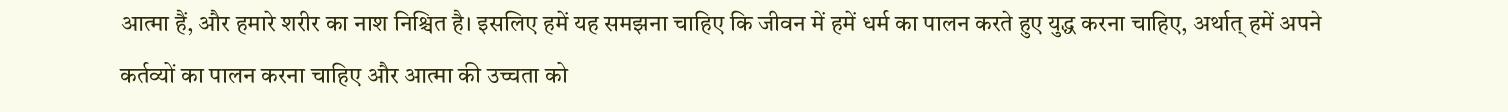आत्मा हैं, और हमारे शरीर का नाश निश्चित है। इसलिए हमें यह समझना चाहिए कि जीवन में हमें धर्म का पालन करते हुए युद्ध करना चाहिए, अर्थात् हमें अपने कर्तव्यों का पालन करना चाहिए और आत्मा की उच्चता को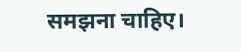समझना चाहिए।